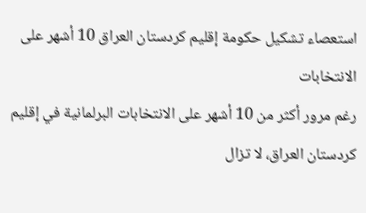استعصاء تشكيل حكومة إقليم كردستان العراق 10 أشهر على الانتخابات
رغم مرور أكثر من 10 أشهر على الانتخابات البرلمانية في إقليم كردستان العراق، لا تزال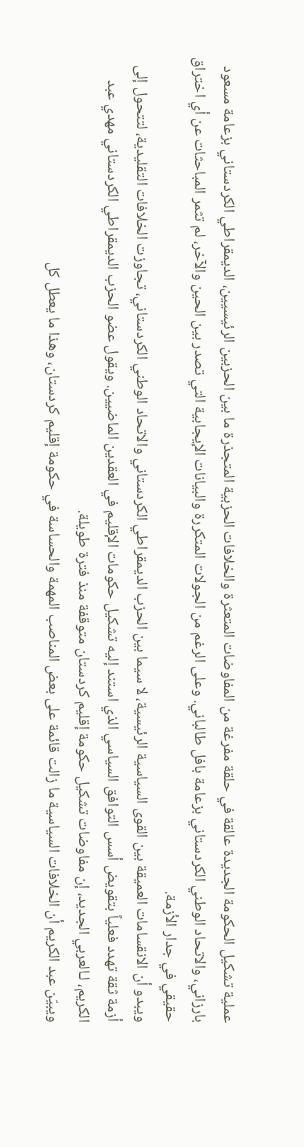عملية تشكيل الحكومة الجديدة عالقة في حلقة مفرغة من المفاوضات المتعثرة والخلافات الحزبية المتجذرة ما بين الحزبين الرئيسيين، الديمقراطي الكردستاني بزعامة مسعود بارزاني، والاتحاد الوطني الكردستاني بزعامة بافل طالباني. وعلى الرغم من الجولات المتكررة والبيانات الإيجابية التي تصدر بين الحين والآخر، لم تثمر المباحثات عن أي اختراق حقيقي في جدار الأزمة.
ويبدو أن الانقسامات العميقة بين القوى السياسية الرئيسية، لا سيما بين الحزب الديمقراطي الكردستاني والاتحاد الوطني الكردستاني، تجاوزت الخلافات التقليدية، لتتحول إلى أزمة ثقة تهدد فعلياً بتقويض أسس التوافق السياسي الذي استند إليه تشكيل حكومات الإقليم في العقدين الماضيين. ويقول عضو الحزب الديمقراطي الكردستاني مهدي عبد الكريم، لـالعربي الجديد، إن مفاوضات تشكيل حكومة إقليم كردستان متوقفة منذ فترة طويلة.
ويبيّن عبد الكريم أن الخلافات السياسية ما زالت قائمة على بعض المناصب المهمة والحساسة في حكومة إقليم كردستان، وهذا ما يعطل كل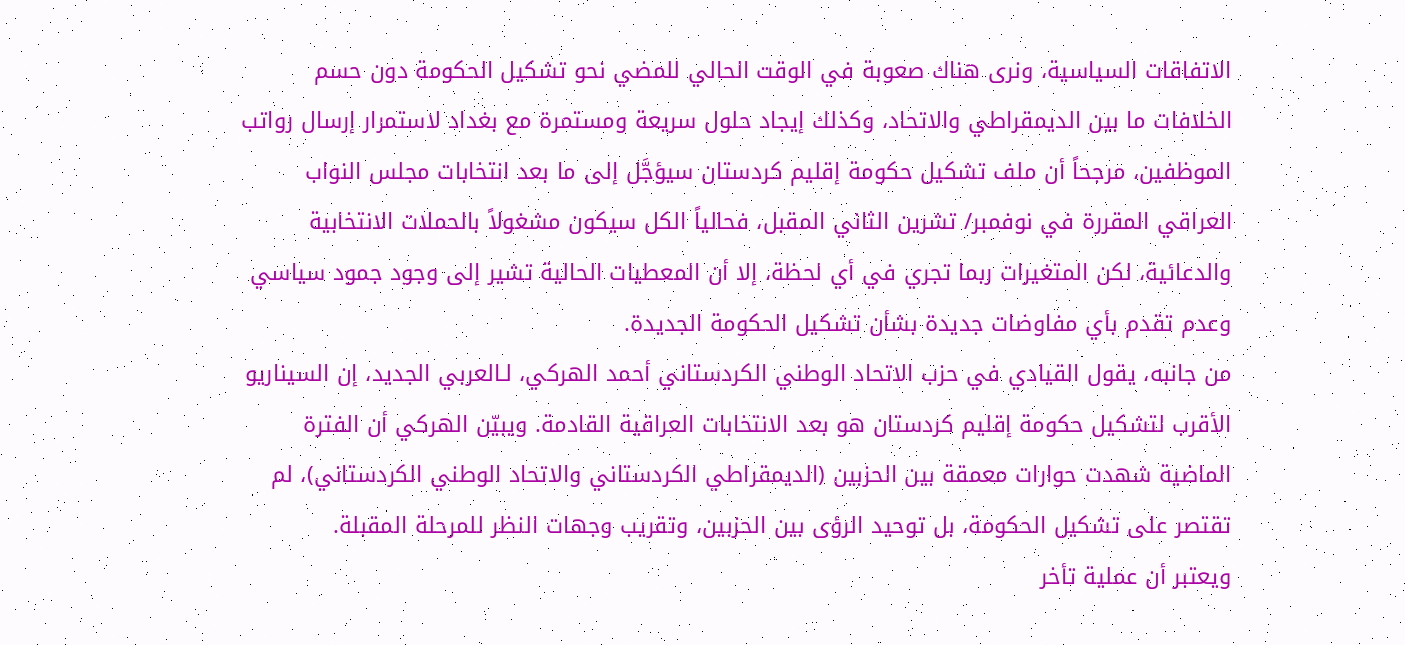الاتفاقات السياسية، ونرى هناك صعوبة في الوقت الحالي للمضي نحو تشكيل الحكومة دون حسم الخلافات ما بين الديمقراطي والاتحاد، وكذلك إيجاد حلول سريعة ومستمرة مع بغداد لاستمرار إرسال رواتب الموظفين، مرجحاً أن ملف تشكيل حكومة إقليم كردستان سيؤجَّل إلى ما بعد انتخابات مجلس النواب العراقي المقررة في نوفمبر/ تشرين الثاني المقبل، فحالياً الكل سيكون مشغولاً بالحملات الانتخابية والدعائية، لكن المتغيرات ربما تجري في أي لحظة، إلا أن المعطيات الحالية تشير إلى وجود جمود سياسي وعدم تقدم بأي مفاوضات جديدة بشأن تشكيل الحكومة الجديدة.
من جانبه، يقول القيادي في حزب الاتحاد الوطني الكردستاني أحمد الهركي، لـالعربي الجديد، إن السيناريو الأقرب لتشكيل حكومة إقليم كردستان هو بعد الانتخابات العراقية القادمة. ويبيّن الهركي أن الفترة الماضية شهدت حوارات معمقة بين الحزبين (الديمقراطي الكردستاني والاتحاد الوطني الكردستاني)، لم تقتصر على تشكيل الحكومة، بل توحيد الرؤى بين الحزبين، وتقريب وجهات النظر للمرحلة المقبلة.
ويعتبر أن عملية تأخر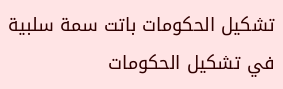تشكيل الحكومات باتت سمة سلبية في تشكيل الحكومات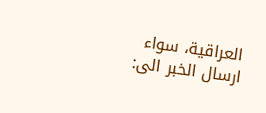العراقية، سواء
ارسال الخبر الى: